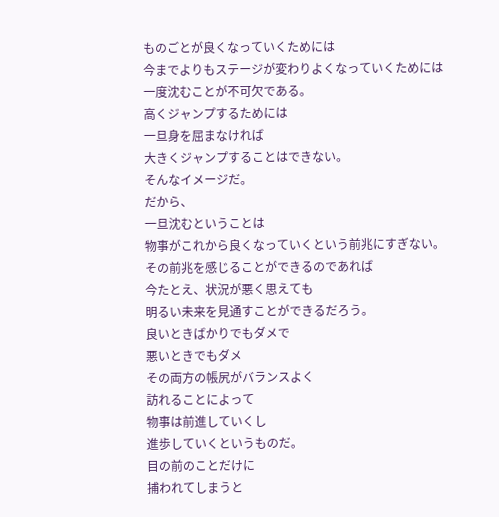ものごとが良くなっていくためには
今までよりもステージが変わりよくなっていくためには
一度沈むことが不可欠である。
高くジャンプするためには
一旦身を屈まなければ
大きくジャンプすることはできない。
そんなイメージだ。
だから、
一旦沈むということは
物事がこれから良くなっていくという前兆にすぎない。
その前兆を感じることができるのであれば
今たとえ、状況が悪く思えても
明るい未来を見通すことができるだろう。
良いときばかりでもダメで
悪いときでもダメ
その両方の帳尻がバランスよく
訪れることによって
物事は前進していくし
進歩していくというものだ。
目の前のことだけに
捕われてしまうと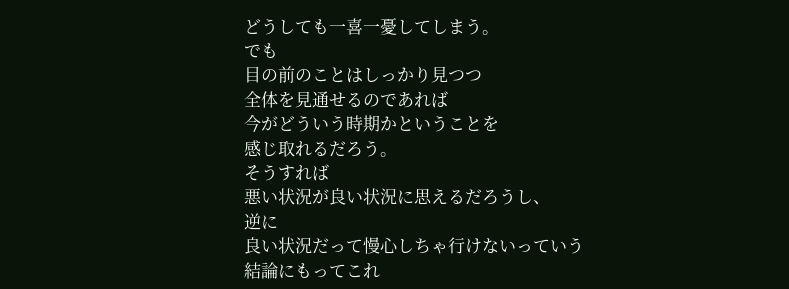どうしても一喜一憂してしまう。
でも
目の前のことはしっかり見つつ
全体を見通せるのであれば
今がどういう時期かということを
感じ取れるだろう。
そうすれば
悪い状況が良い状況に思えるだろうし、
逆に
良い状況だって慢心しちゃ行けないっていう
結論にもってこれ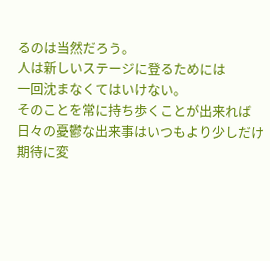るのは当然だろう。
人は新しいステージに登るためには
一回沈まなくてはいけない。
そのことを常に持ち歩くことが出来れば
日々の憂鬱な出来事はいつもより少しだけ
期待に変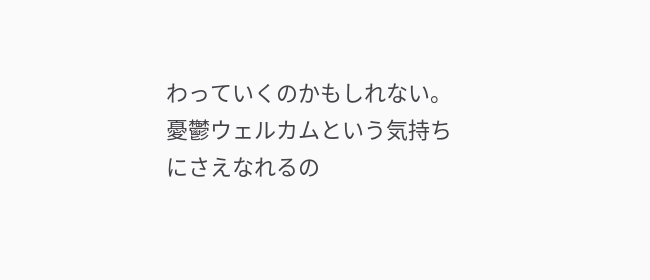わっていくのかもしれない。
憂鬱ウェルカムという気持ちにさえなれるの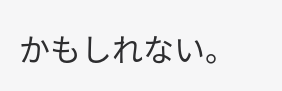かもしれない。